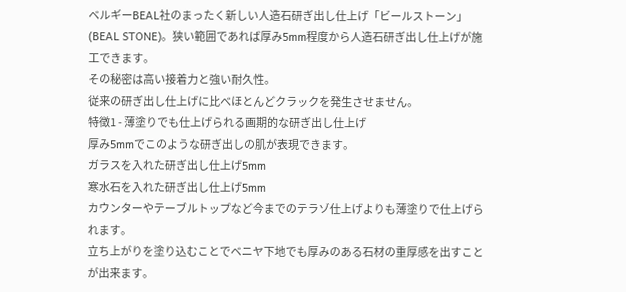ベルギーBEAL社のまったく新しい人造石研ぎ出し仕上げ「ビールストーン」(BEAL STONE)。狭い範囲であれば厚み5mm程度から人造石研ぎ出し仕上げが施工できます。
その秘密は高い接着力と強い耐久性。
従来の研ぎ出し仕上げに比べほとんどクラックを発生させません。
特徴1 - 薄塗りでも仕上げられる画期的な研ぎ出し仕上げ
厚み5mmでこのような研ぎ出しの肌が表現できます。
ガラスを入れた研ぎ出し仕上げ5mm
寒水石を入れた研ぎ出し仕上げ5mm
カウンターやテーブルトップなど今までのテラゾ仕上げよりも薄塗りで仕上げられます。
立ち上がりを塗り込むことでベニヤ下地でも厚みのある石材の重厚感を出すことが出来ます。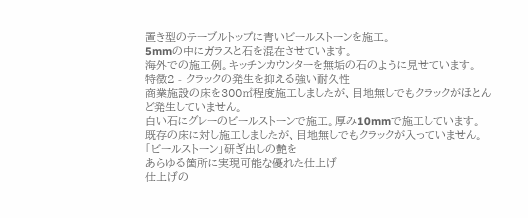置き型のテーブルトップに青いビールストーンを施工。
5mmの中にガラスと石を混在させています。
海外での施工例。キッチンカウンターを無垢の石のように見せています。
特徴2 - クラックの発生を抑える強い耐久性
商業施設の床を300㎡程度施工しましたが、目地無しでもクラックがほとんど発生していません。
白い石にグレーのビールストーンで施工。厚み10mmで施工しています。
既存の床に対し施工しましたが、目地無しでもクラックが入っていません。
「ビールストーン」研ぎ出しの艶を
あらゆる箇所に実現可能な優れた仕上げ
仕上げの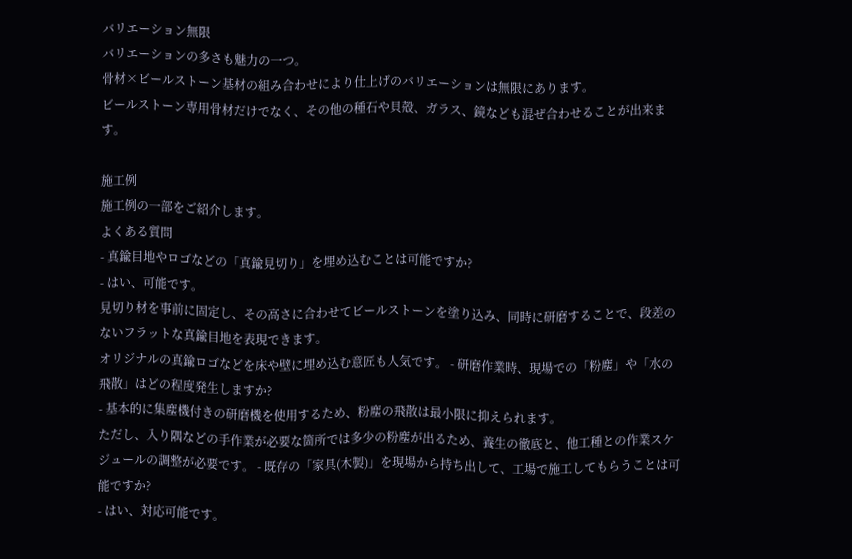バリエーション無限
バリエーションの多さも魅力の一つ。
骨材×ビールストーン基材の組み合わせにより仕上げのバリエーションは無限にあります。
ビールストーン専用骨材だけでなく、その他の種石や貝殻、ガラス、鏡なども混ぜ合わせることが出来ます。

施工例
施工例の一部をご紹介します。
よくある質問
- 真鍮目地やロゴなどの「真鍮見切り」を埋め込むことは可能ですか?
- はい、可能です。
見切り材を事前に固定し、その高さに合わせてビールストーンを塗り込み、同時に研磨することで、段差のないフラットな真鍮目地を表現できます。
オリジナルの真鍮ロゴなどを床や壁に埋め込む意匠も人気です。 - 研磨作業時、現場での「粉塵」や「水の飛散」はどの程度発生しますか?
- 基本的に集塵機付きの研磨機を使用するため、粉塵の飛散は最小限に抑えられます。
ただし、入り隅などの手作業が必要な箇所では多少の粉塵が出るため、養生の徹底と、他工種との作業スケジュールの調整が必要です。 - 既存の「家具(木製)」を現場から持ち出して、工場で施工してもらうことは可能ですか?
- はい、対応可能です。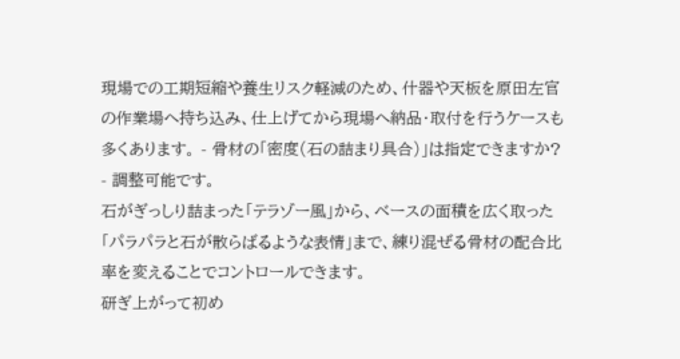現場での工期短縮や養生リスク軽減のため、什器や天板を原田左官の作業場へ持ち込み、仕上げてから現場へ納品・取付を行うケースも多くあります。 - 骨材の「密度(石の詰まり具合)」は指定できますか?
- 調整可能です。
石がぎっしり詰まった「テラゾー風」から、ベースの面積を広く取った「パラパラと石が散らばるような表情」まで、練り混ぜる骨材の配合比率を変えることでコントロールできます。
研ぎ上がって初め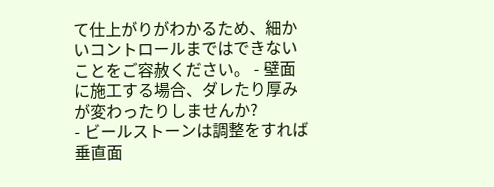て仕上がりがわかるため、細かいコントロールまではできないことをご容赦ください。 - 壁面に施工する場合、ダレたり厚みが変わったりしませんか?
- ビールストーンは調整をすれば垂直面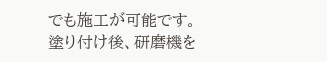でも施工が可能です。
塗り付け後、研磨機を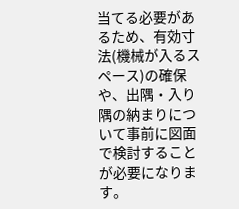当てる必要があるため、有効寸法(機械が入るスペース)の確保や、出隅・入り隅の納まりについて事前に図面で検討することが必要になります。